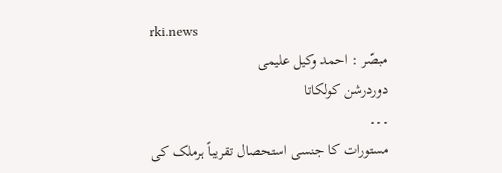rki.news
مبصّر : احمد وکیل علیمی
دوردرشن کولکاتا
۔۔۔
مستورات کا جنسی استحصال تقریباً ہرملک کی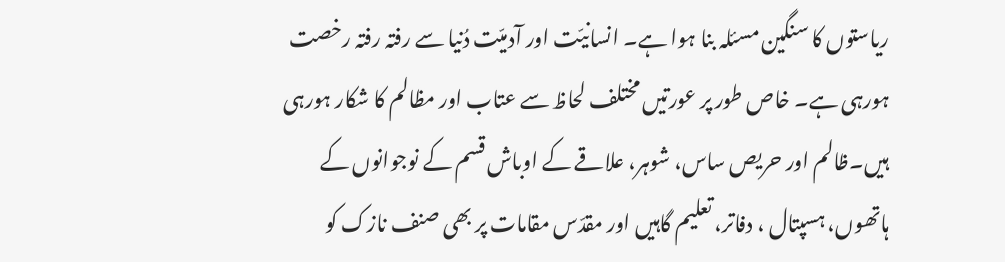ریاستوں کا سنگین مسئلہ بنا ہوا ہے۔ انسانیّت اور آدمیّت دُنیا سے رفتہ رفتہ رخصت ہورہی ہے۔ خاص طور پر عورتیں مختلف لحاظ سے عتاب اور مظالم کا شکار ہورہی ہیں۔ظالم اور حریص ساس، شوہر، علاقے کے اوباش قسم کے نوجوانوں کے ہاتھوں، ہسپتال ، دفاتر، تعلیم گاہیں اور مقدّس مقامات پر بھی صنف نازک کو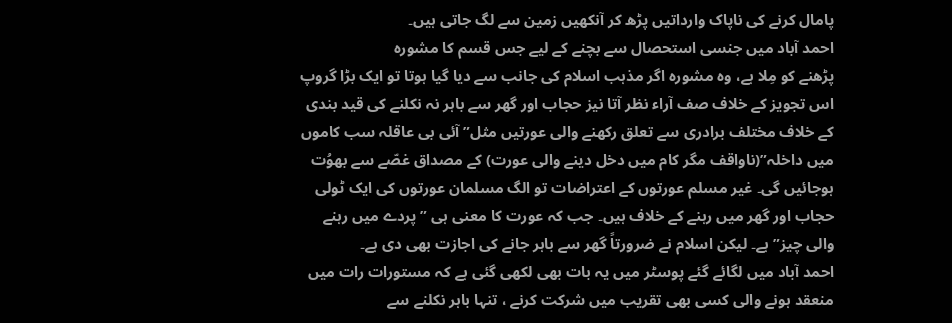پامال کرنے کی ناپاک وارداتیں پڑھ کر آنکھیں زمین سے لگ جاتی ہیں۔
احمد آباد میں جنسی استحصال سے بچنے کے لیے جس قسم کا مشورہ
پڑھنے کو مِلا ہے، وہ مشورہ اگر مذہب اسلام کی جانب سے دیا گیا ہوتا تو ایک بڑا گروپ اس تجویز کے خلاف صف آراء نظر آتا نیز حجاب اور گھر سے باہر نہ نکلنے کی قید بندی کے خلاف مختلف برادری سے تعلق رکھنے والی عورتیں مثل” آئی بی عاقلہ سب کاموں میں داخلہ”(ناواقف مگر کام میں دخل دینے والی عورت) کے مصداق غصّے سے بھوُت ہوجائیں گی۔ غیر مسلم عورتوں کے اعتراضات تو الگ مسلمان عورتوں کی ایک ٹولی حجاب اور گھر میں رہنے کے خلاف ہیں۔ جب کہ عورت کا معنی ہی ” پردے میں رہنے والی چیز” ہے۔ لیکن اسلام نے ضرورتاً گھر سے باہر جانے کی اجازت بھی دی ہے۔
احمد آباد میں لگائے گئے پوسٹر میں یہ بات بھی لکھی گئی ہے کہ مستورات رات میں منعقد ہونے والی کسی بھی تقریب میں شرکت کرنے ، تنہا باہر نکلنے سے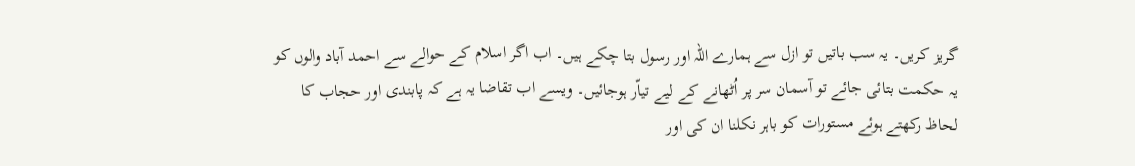گریز کریں۔ یہ سب باتیں تو ازل سے ہمارے اللہ اور رسول بتا چکے ہیں۔ اب اگر اسلام کے حوالے سے احمد آباد والوں کو یہ حکمت بتائی جائے تو آسمان سر پر اُٹھانے کے لیے تیاّر ہوجائیں۔ ویسے اب تقاضا یہ ہے کہ پابندی اور حجاب کا لحاظ رکھتے ہوئے مستورات کو باہر نکلنا ان کی اور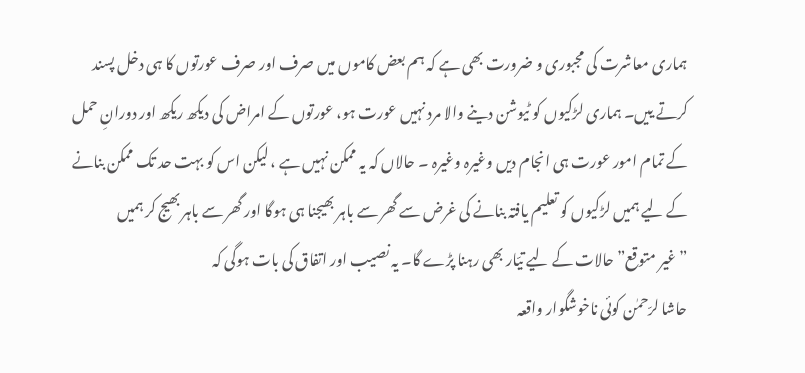ہماری معاشرت کی مجبوری و ضرورت بھی ہے کہ ہم بعض کاموں میں صرف اور صرف عورتوں کا ہی دخل پسند کرتے ییں۔ ہماری لڑکیوں کو ٹیوشن دینے والا مرد نہیں عورت ہو، عورتوں کے امراض کی دیکھ ریکھ اور دورانِ حمل کے تمام امور عورت ہی انجام دیں وغیرہ وغیرہ ۔ حالاں کہ یہ ممکن نہیں ہے ، لیکن اس کو بہت حد تک ممکن بنانے کے لیے ہمیں لڑکیوں کو تعلیم یافتہ بنانے کی غرض سے گھر سے باہر بھیجنا ہی ہوگا اور گھر سے باہر بھیج کر ہمیں
” غیر متوقع” حالات کے لیے تیّار بھی رہنا پڑے گا۔ یہ نصیب اور اتفاق کی بات ہوگی کہ
حاشا لرّحمٰن کوئی ناخوشگوار واقعہ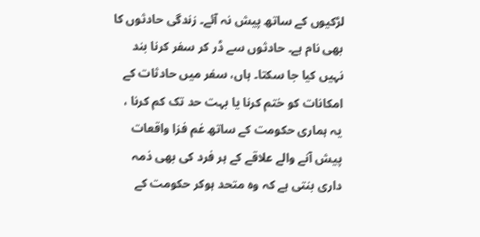لڑکیوں کے ساتھ پیش نہ آئے۔ زندگی حادثوں کا بھی نام ہے۔ حادثوں سے ڈر کر سفر کرنا بند نہیں کیا جا سکتا۔ ہاں، سفر میں حادثات کے امکانات کو ختم کرنا یا بہت حد تک کم کرنا ، یہ ہماری حکومت کے ساتھ غم فزا واقعات پیش آنے والے علاقے کے ہر فرد کی بھی ذمہ داری بنتی ہے کہ وہ متحد ہوکر حکومت کے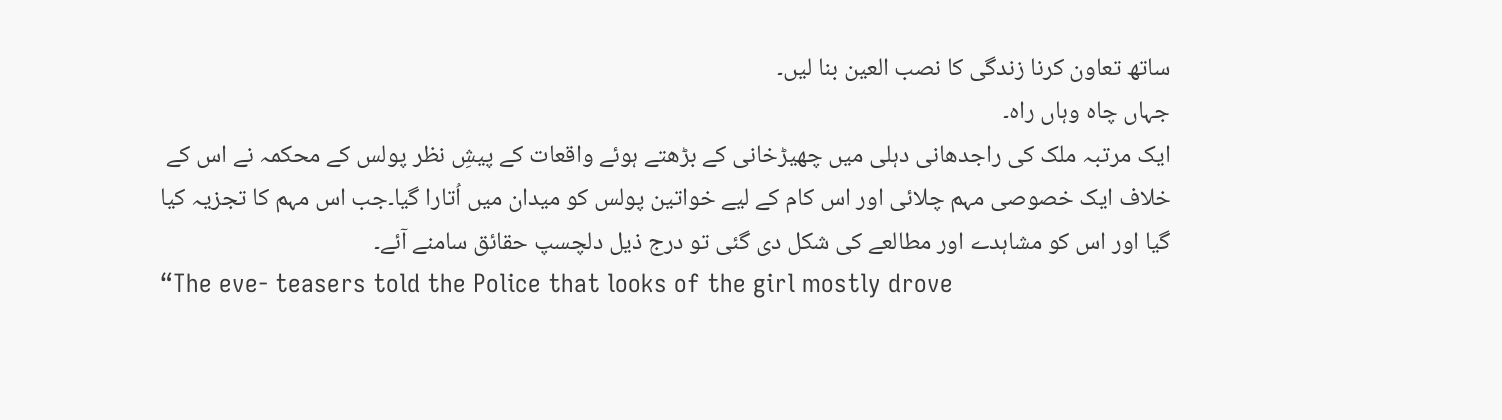ساتھ تعاون کرنا زندگی کا نصب العین بنا لیں۔
جہاں چاہ وہاں راہ۔
ایک مرتبہ ملک کی راجدھانی دہلی میں چھیڑخانی کے بڑھتے ہوئے واقعات کے پیشِ نظر پولس کے محکمہ نے اس کے خلاف ایک خصوصی مہم چلائی اور اس کام کے لیے خواتین پولس کو میدان میں اُتارا گیا۔جب اس مہم کا تجزیہ کیا گیا اور اس کو مشاہدے اور مطالعے کی شکل دی گئی تو درج ذیل دلچسپ حقائق سامنے آئے۔
“The eve- teasers told the Police that looks of the girl mostly drove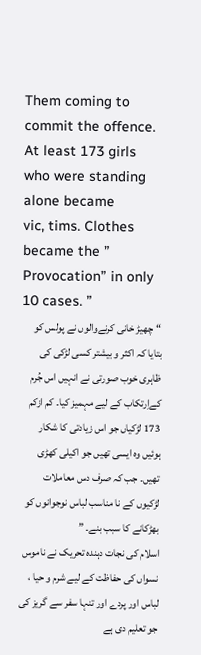Them coming to commit the offence. At least 173 girls who were standing alone became
vic, tims. Clothes became the ” Provocation” in only 10 cases. ”
“چھیڑ خانی کرنےوالوں نے پولس کو بتایا کہ اکثر و بیشتر کسی لڑکی کی ظاہری خوب صورتی نے انہیں اس جُرم کےاِرتکاب کے لیے مہمیز کیا۔ کم ازکم 173 لڑکیاں جو اس زیادتی کا شکار ہوئیں وہ ایسی تھیں جو اکیلی کھڑی تھیں۔ جب کہ صرف دس معاملات لڑکیوں کے نا مناسب لباس نوجوانوں کو بھڑکانے کا سبب بنے۔ ”
اسلام کی نجات دہندہ تحریک نے ناموس نسواں کی حفاظت کے لیے شرم و حیا ، لباس اور پردے اور تنہا سفر سے گریز کی جو تعلیم دی ہے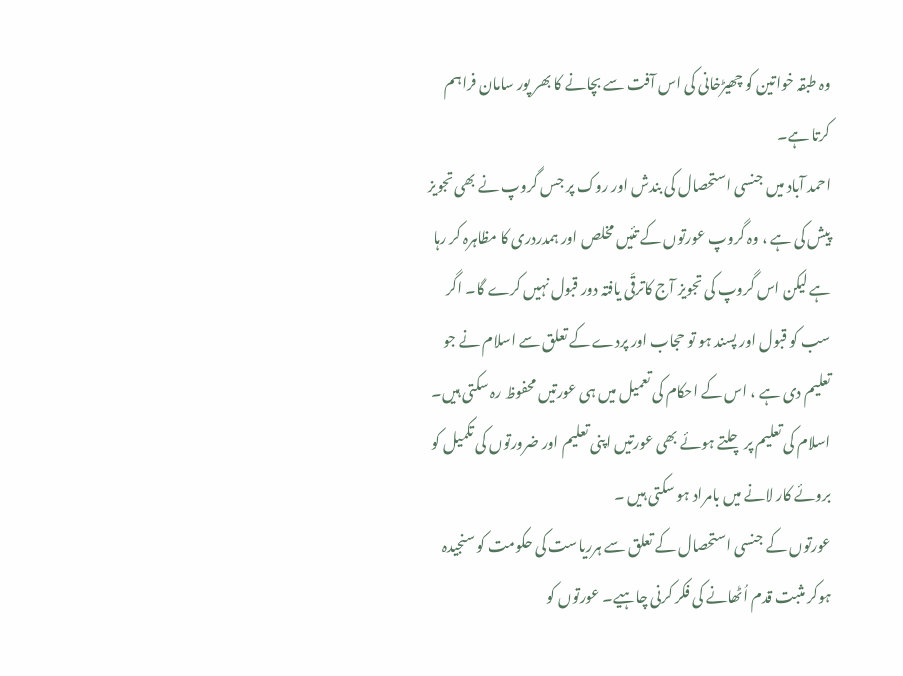وہ طبقہ خواتین کو چھیڑخانی کی اس آفت سے بچانے کا بھر پور سامان فراہم کرتا ہے۔
احمد آباد میں جنسی استحصال کی بندش اور روک پر جس گروپ نے بھی تجویز پیش کی ہے ، وہ گروپ عورتوں کے تئیں مخلص اور ہمدردری کا مظاہرہ کر رہا ہے لیکن اس گروپ کی تجویز آج کاترقّی یافتہ دور قبول نہیں کرے گا۔ اگر سب کو قبول اور پسند ہو تو حجاب اور پردے کے تعلق سے اسلام نے جو تعلیم دی ہے ، اس کے احکام کی تعمیل میں ہی عورتیں محفوظ رہ سکتی ہیں۔ اسلام کی تعلیم پر چلتے ہوئے بھی عورتیں اپنی تعلیم اور ضرورتوں کی تکمیل کو بروئے کار لانے میں بامراد ہو سکتی ہیں ۔
عورتوں کے جنسی استحصال کے تعلق سے ہرریاست کی حکومت کو سنجیدہ ہوکر مثبت قدم اُٹھانے کی فکر کرنی چاہیے۔ عورتوں کو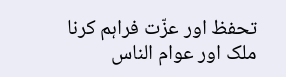تحفظ اور عزّت فراہم کرنا ملک اور عوام الناس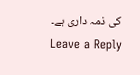کی ذمہ داری ہے۔
Leave a Reply